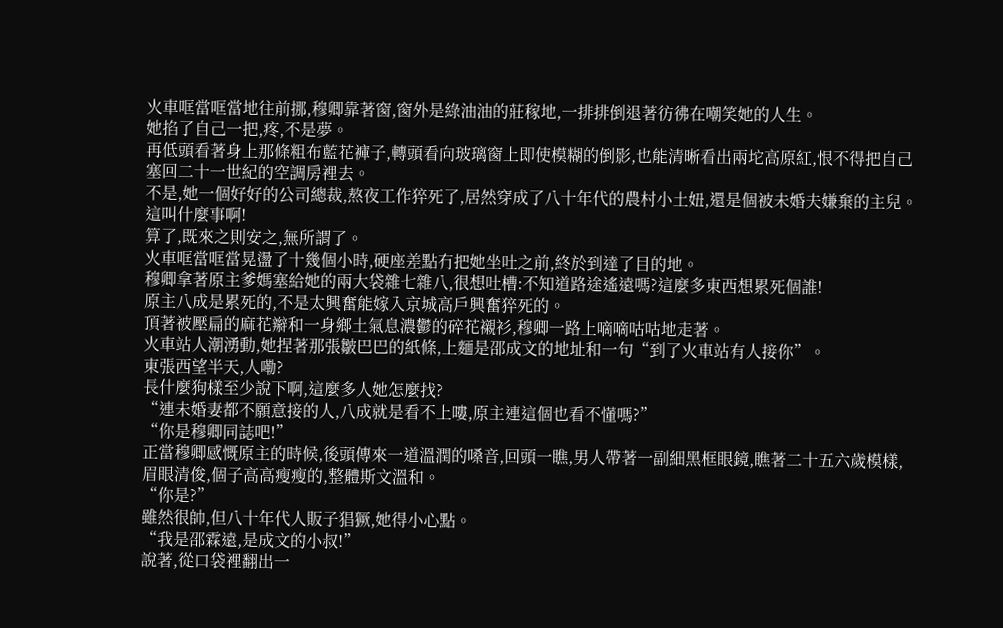火車哐當哐當地往前挪,穆卿靠著窗,窗外是綠油油的莊稼地,一排排倒退著彷彿在嘲笑她的人生。
她掐了自己一把,疼,不是夢。
再低頭看著身上那條粗布藍花褲子,轉頭看向玻璃窗上即使模糊的倒影,也能清晰看出兩坨高原紅,恨不得把自己塞回二十一世紀的空調房裡去。
不是,她一個好好的公司總裁,熬夜工作猝死了,居然穿成了八十年代的農村小土妞,還是個被未婚夫嫌棄的主兒。
這叫什麼事啊!
算了,既來之則安之,無所謂了。
火車哐當哐當晃盪了十幾個小時,硬座差點冇把她坐吐之前,終於到達了目的地。
穆卿拿著原主爹媽塞給她的兩大袋雜七雜八,很想吐槽:不知道路途遙遠嗎?這麼多東西想累死個誰!
原主八成是累死的,不是太興奮能嫁入京城高戶興奮猝死的。
頂著被壓扁的麻花辮和一身鄉土氣息濃鬱的碎花襯衫,穆卿一路上嘀嘀咕咕地走著。
火車站人潮湧動,她捏著那張皺巴巴的紙條,上麵是邵成文的地址和一句“到了火車站有人接你”。
東張西望半天,人嘞?
長什麼狗樣至少說下啊,這麼多人她怎麼找?
“連未婚妻都不願意接的人,八成就是看不上嘍,原主連這個也看不懂嗎?”
“你是穆卿同誌吧!”
正當穆卿感慨原主的時候,後頭傳來一道溫潤的嗓音,回頭一瞧,男人帶著一副細黑框眼鏡,瞧著二十五六歲模樣,眉眼清俊,個子高高瘦瘦的,整體斯文溫和。
“你是?”
雖然很帥,但八十年代人販子猖獗,她得小心點。
“我是邵霖遠,是成文的小叔!”
說著,從口袋裡翻出一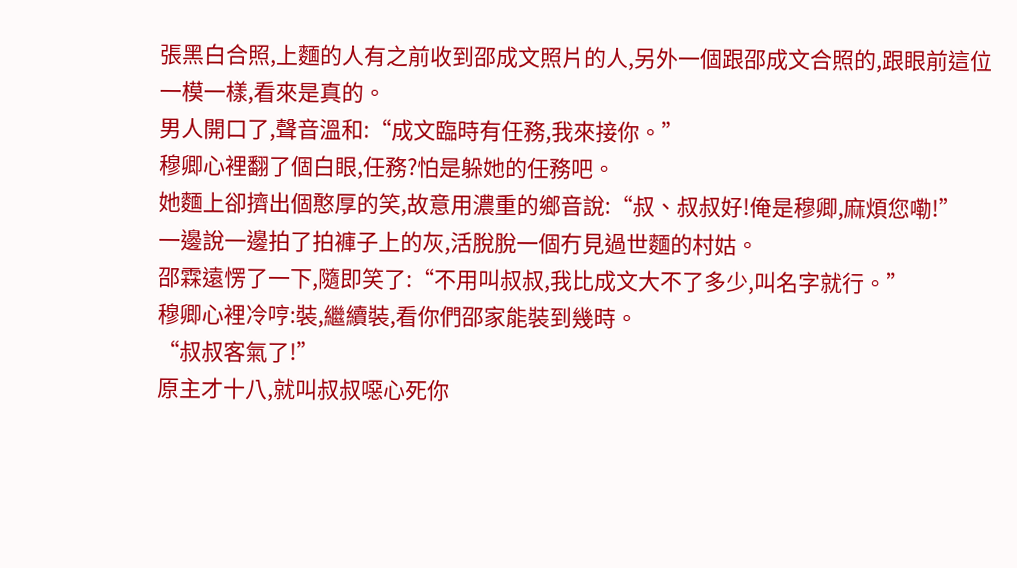張黑白合照,上麵的人有之前收到邵成文照片的人,另外一個跟邵成文合照的,跟眼前這位一模一樣,看來是真的。
男人開口了,聲音溫和:“成文臨時有任務,我來接你。”
穆卿心裡翻了個白眼,任務?怕是躲她的任務吧。
她麵上卻擠出個憨厚的笑,故意用濃重的鄉音說:“叔、叔叔好!俺是穆卿,麻煩您嘞!”
一邊說一邊拍了拍褲子上的灰,活脫脫一個冇見過世麵的村姑。
邵霖遠愣了一下,隨即笑了:“不用叫叔叔,我比成文大不了多少,叫名字就行。”
穆卿心裡冷哼:裝,繼續裝,看你們邵家能裝到幾時。
“叔叔客氣了!”
原主才十八,就叫叔叔噁心死你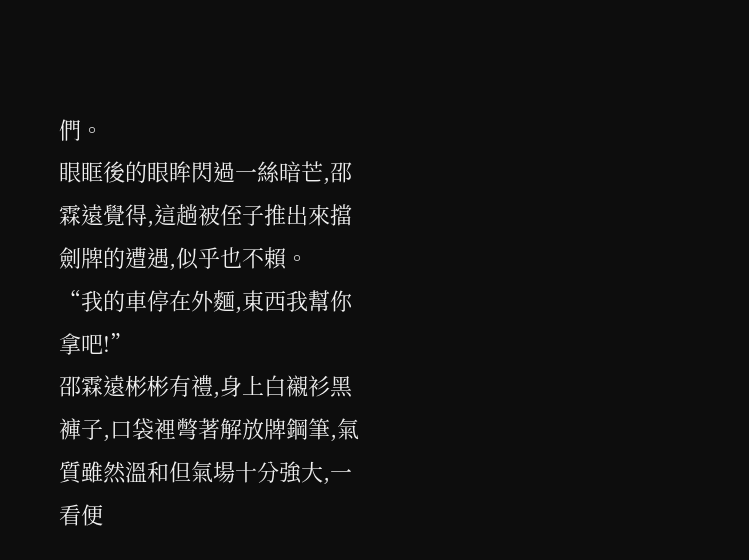們。
眼眶後的眼眸閃過一絲暗芒,邵霖遠覺得,這趟被侄子推出來擋劍牌的遭遇,似乎也不賴。
“我的車停在外麵,東西我幫你拿吧!”
邵霖遠彬彬有禮,身上白襯衫黑褲子,口袋裡彆著解放牌鋼筆,氣質雖然溫和但氣場十分強大,一看便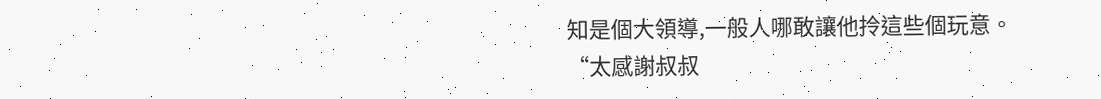知是個大領導,一般人哪敢讓他拎這些個玩意。
“太感謝叔叔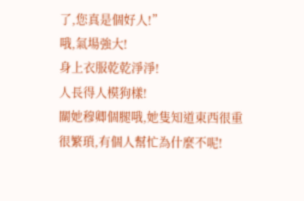了,您真是個好人!”
哦,氣場強大!
身上衣服乾乾淨淨!
人長得人模狗樣!
關她穆卿個腿哦,她隻知道東西很重很繁瑣,有個人幫忙為什麼不呢!